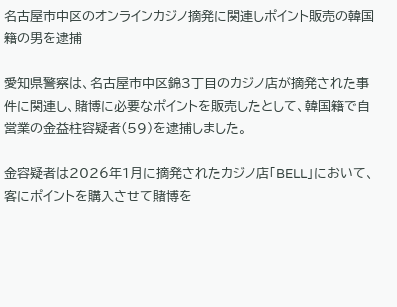名古屋市中区のオンラインカジノ摘発に関連しポイント販売の韓国籍の男を逮捕

愛知県警察は、名古屋市中区錦3丁目のカジノ店が摘発された事件に関連し、賭博に必要なポイントを販売したとして、韓国籍で自営業の金益柱容疑者(59)を逮捕しました。

金容疑者は2026年1月に摘発されたカジノ店「BELL」において、客にポイントを購入させて賭博を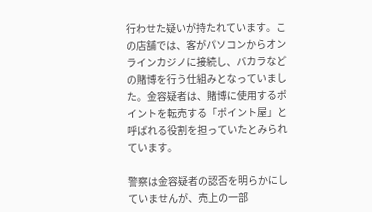行わせた疑いが持たれています。この店舗では、客がパソコンからオンラインカジノに接続し、バカラなどの賭博を行う仕組みとなっていました。金容疑者は、賭博に使用するポイントを転売する「ポイント屋」と呼ばれる役割を担っていたとみられています。

警察は金容疑者の認否を明らかにしていませんが、売上の一部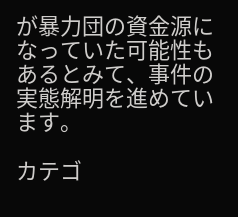が暴力団の資金源になっていた可能性もあるとみて、事件の実態解明を進めています。

カテゴ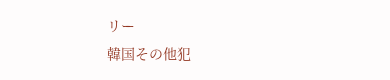リー
韓国その他犯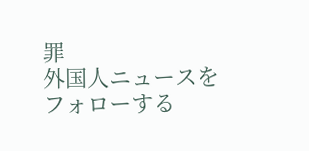罪
外国人ニュースをフォローする